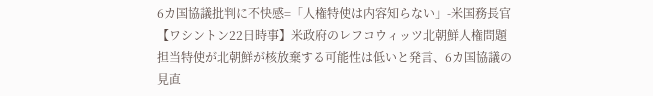6カ国協議批判に不快感=「人権特使は内容知らない」-米国務長官
【ワシントン22日時事】米政府のレフコウィッツ北朝鮮人権問題担当特使が北朝鮮が核放棄する可能性は低いと発言、6カ国協議の見直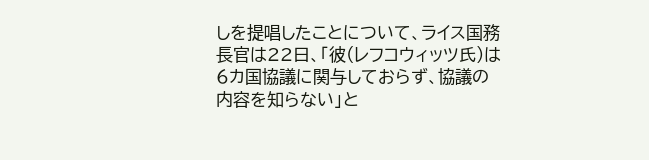しを提唱したことについて、ライス国務長官は22日、「彼(レフコウィッツ氏)は6カ国協議に関与しておらず、協議の内容を知らない」と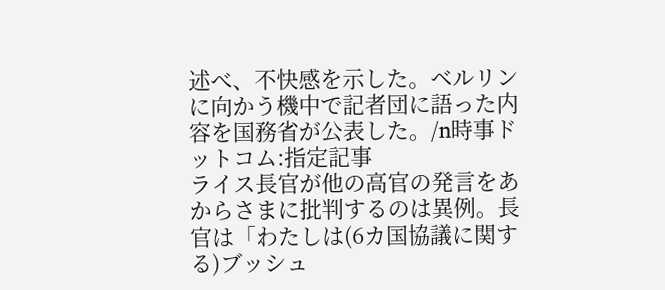述べ、不快感を示した。ベルリンに向かう機中で記者団に語った内容を国務省が公表した。/n時事ドットコム:指定記事
ライス長官が他の高官の発言をあからさまに批判するのは異例。長官は「わたしは(6カ国協議に関する)ブッシュ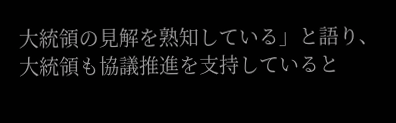大統領の見解を熟知している」と語り、大統領も協議推進を支持していると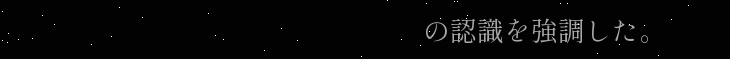の認識を強調した。